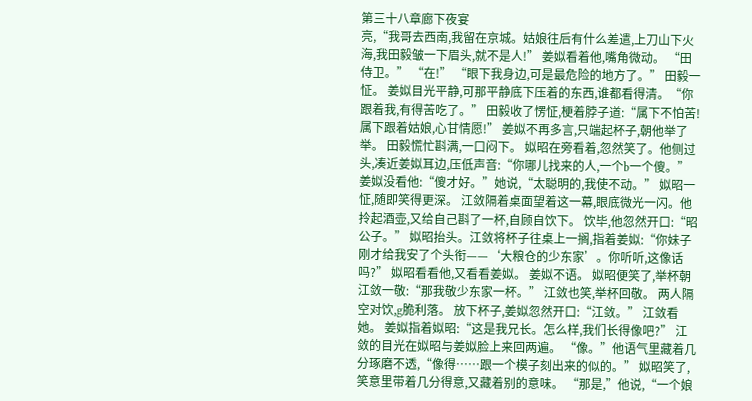第三十八章廊下夜宴
亮,“我哥去西南,我留在京城。姑娘往后有什么差遣,上刀山下火海,我田毅皱一下眉头,就不是人!” 姜姒看着他,嘴角微动。 “田侍卫。” “在!” “眼下我身边,可是最危险的地方了。” 田毅一怔。 姜姒目光平静,可那平静底下压着的东西,谁都看得清。“你跟着我,有得苦吃了。” 田毅收了愣怔,梗着脖子道:“属下不怕苦!属下跟着姑娘,心甘情愿!” 姜姒不再多言,只端起杯子,朝他举了举。 田毅慌忙斟满,一口闷下。 姒昭在旁看着,忽然笑了。他侧过头,凑近姜姒耳边,压低声音:“你哪儿找来的人,一个b一个傻。” 姜姒没看他:“傻才好。”她说,“太聪明的,我使不动。” 姒昭一怔,随即笑得更深。 江敛隔着桌面望着这一幕,眼底微光一闪。他拎起酒壶,又给自己斟了一杯,自顾自饮下。 饮毕,他忽然开口:“昭公子。” 姒昭抬头。江敛将杯子往桌上一搁,指着姜姒:“你妹子刚才给我安了个头衔——‘大粮仓的少东家’。你听听,这像话吗?” 姒昭看看他,又看看姜姒。 姜姒不语。 姒昭便笑了,举杯朝江敛一敬:“那我敬少东家一杯。” 江敛也笑,举杯回敬。 两人隔空对饮,g脆利落。 放下杯子,姜姒忽然开口:“江敛。” 江敛看她。 姜姒指着姒昭:“这是我兄长。怎么样,我们长得像吧?” 江敛的目光在姒昭与姜姒脸上来回两遍。 “像。”他语气里藏着几分琢磨不透,“像得……跟一个模子刻出来的似的。” 姒昭笑了,笑意里带着几分得意,又藏着别的意味。 “那是,”他说,“一个娘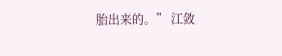胎出来的。” 江敛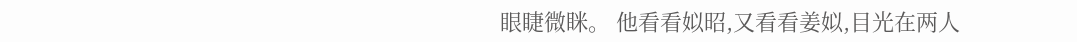眼睫微眯。 他看看姒昭,又看看姜姒,目光在两人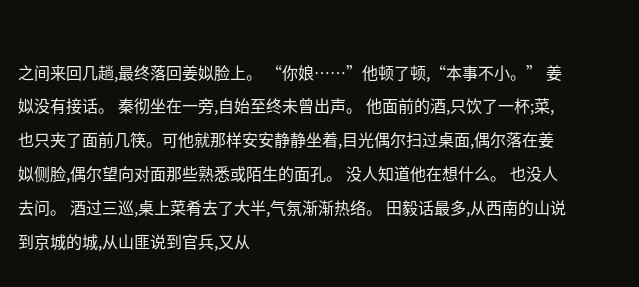之间来回几趟,最终落回姜姒脸上。 “你娘……”他顿了顿,“本事不小。” 姜姒没有接话。 秦彻坐在一旁,自始至终未曾出声。 他面前的酒,只饮了一杯;菜,也只夹了面前几筷。可他就那样安安静静坐着,目光偶尔扫过桌面,偶尔落在姜姒侧脸,偶尔望向对面那些熟悉或陌生的面孔。 没人知道他在想什么。 也没人去问。 酒过三巡,桌上菜肴去了大半,气氛渐渐热络。 田毅话最多,从西南的山说到京城的城,从山匪说到官兵,又从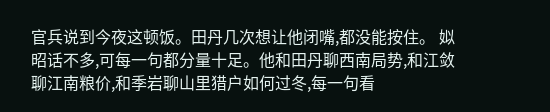官兵说到今夜这顿饭。田丹几次想让他闭嘴,都没能按住。 姒昭话不多,可每一句都分量十足。他和田丹聊西南局势,和江敛聊江南粮价,和季岩聊山里猎户如何过冬,每一句看